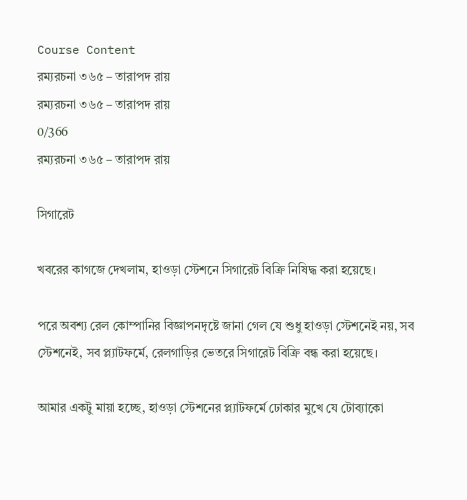Course Content
রম্যরচনা ৩৬৫ – তারাপদ রায়
রম্যরচনা ৩৬৫ – তারাপদ রায়
0/366
রম্যরচনা ৩৬৫ – তারাপদ রায়

সিগারেট

খবরের কাগজে দেখলাম, হাওড়া স্টেশনে সিগারেট বিক্রি নিষিদ্ধ করা হয়েছে।

পরে অবশ্য রেল কোম্পানির বিজ্ঞাপনদৃষ্টে জানা গেল যে শুধু হাওড়া স্টেশনেই নয়, সব স্টেশনেই, সব প্ল্যাটফর্মে, রেলগাড়ির ভেতরে সিগারেট বিক্রি বন্ধ করা হয়েছে।

আমার একটু মায়া হচ্ছে, হাওড়া স্টেশনের প্ল্যাটফর্মে ঢোকার মুখে যে টোব্যাকো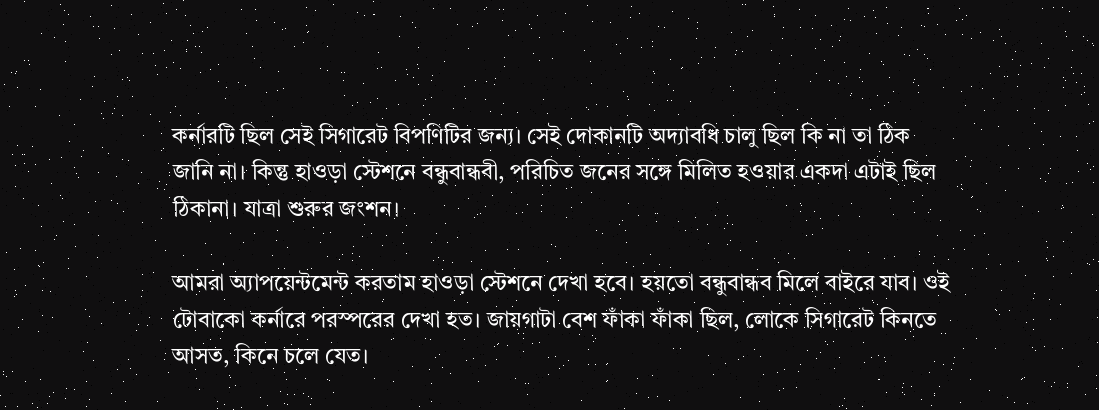কর্নারটি ছিল সেই সিগারেট বিপণিটির জন্য। সেই দোকানটি অদ্যাবধি চালু ছিল কি না তা ঠিক জানি না। কিন্তু হাওড়া স্টেশনে বন্ধুবান্ধবী, পরিচিত জনের সঙ্গে মিলিত হওয়ার একদা এটাই ছিল ঠিকানা। যাত্রা শুরুর জংশন।

আমরা অ্যাপয়েন্টমেন্ট করতাম হাওড়া স্টেশনে দেখা হবে। হয়তো বন্ধুবান্ধব মিলে বাইরে যাব। ওই টোবাকো কর্নারে পরস্পরের দেখা হত। জায়গাটা বেশ ফাঁকা ফাঁকা ছিল, লোকে সিগারেট কিনতে আসত, কিনে চলে যেত।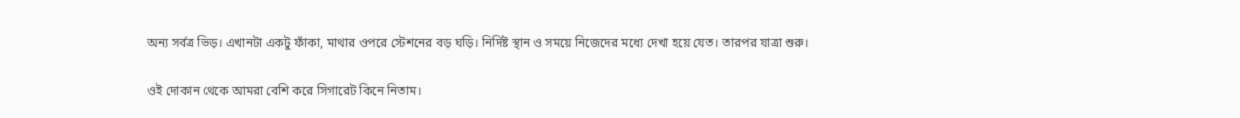অন্য সর্বত্র ভিড়। এখানটা একটু ফাঁকা, মাথার ওপরে স্টেশনের বড় ঘড়ি। নির্দিষ্ট স্থান ও সময়ে নিজেদের মধ্যে দেখা হয়ে যেত। তারপর যাত্রা শুরু।

ওই দোকান থেকে আমরা বেশি করে সিগারেট কিনে নিতাম।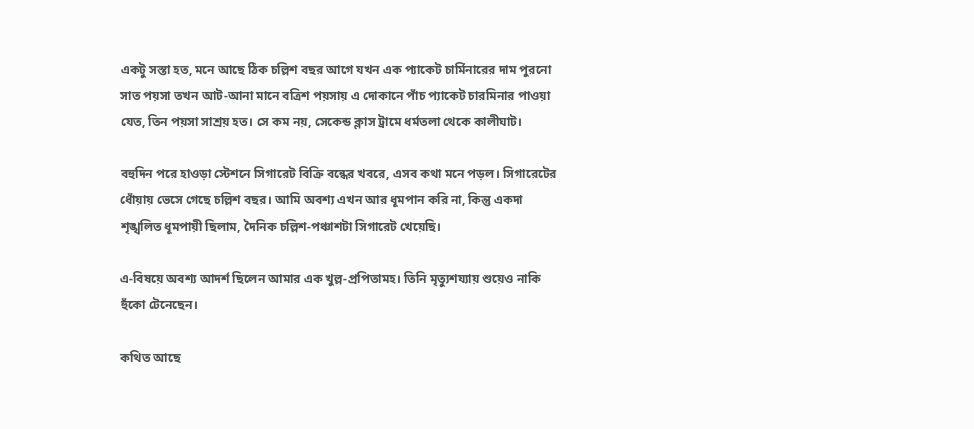একটু সস্তা হত, মনে আছে ঠিক চল্লিশ বছর আগে যখন এক প্যাকেট চার্মিনারের দাম পুরনো সাত পয়সা তখন আট-আনা মানে বত্রিশ পয়সায় এ দোকানে পাঁচ প্যাকেট চারমিনার পাওয়া যেত, তিন পয়সা সাশ্রয় হত। সে কম নয়, সেকেন্ড ক্লাস ট্রামে ধর্মতলা থেকে কালীঘাট।

বহুদিন পরে হাওড়া স্টেশনে সিগারেট বিক্রি বন্ধের খবরে, এসব কথা মনে পড়ল। সিগারেটের ধোঁয়ায় ভেসে গেছে চল্লিশ বছর। আমি অবশ্য এখন আর ধূমপান করি না, কিন্তু একদা শৃঙ্খলিত ধূমপায়ী ছিলাম, দৈনিক চল্লিশ-পঞ্চাশটা সিগারেট খেয়েছি।

এ-বিষয়ে অবশ্য আদর্শ ছিলেন আমার এক খুল্ল-প্রপিতামহ। তিনি মৃত্যুশয্যায় শুয়েও নাকি হুঁকো টেনেছেন।

কথিত আছে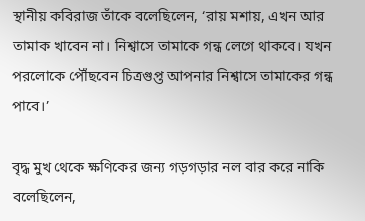স্থানীয় কবিরাজ তাঁকে বলেছিলেন, ‘রায় মশায়, এখন আর তামাক খাবেন না। নিশ্বাসে তামাকে গন্ধ লেগে থাকবে। যখন পরলোকে পৌঁছবেন চিত্রগুপ্ত আপনার নিশ্বাসে তামাকের গন্ধ পাবে।’

বৃদ্ধ মুখ থেকে ক্ষণিকের জন্য গড়গড়ার নল বার করে নাকি বলেছিলেন,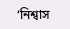‘নিশ্বাস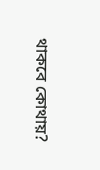থাকবে কোথায়?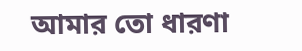আমার তো ধারণা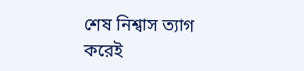শেষ নিশ্বাস ত্যাগ করেই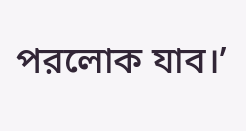পরলোক যাব।’